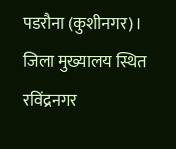पडरौना (कुशीनगर)। जिला मुख्यालय स्थित रविंद्रनगर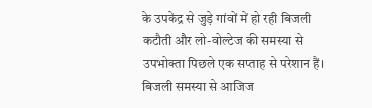के उपकेंद्र से जुड़े गांवों में हो रही बिजली कटौती और लो-वोल्टेज की समस्या से उपभोक्ता पिछले एक सप्ताह से परेशान हैं। बिजली समस्या से आजिज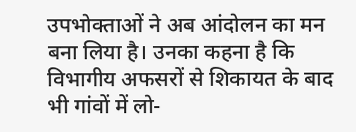उपभोक्ताओं ने अब आंदोलन का मन बना लिया है। उनका कहना है कि विभागीय अफसरों से शिकायत के बाद भी गांवों में लो-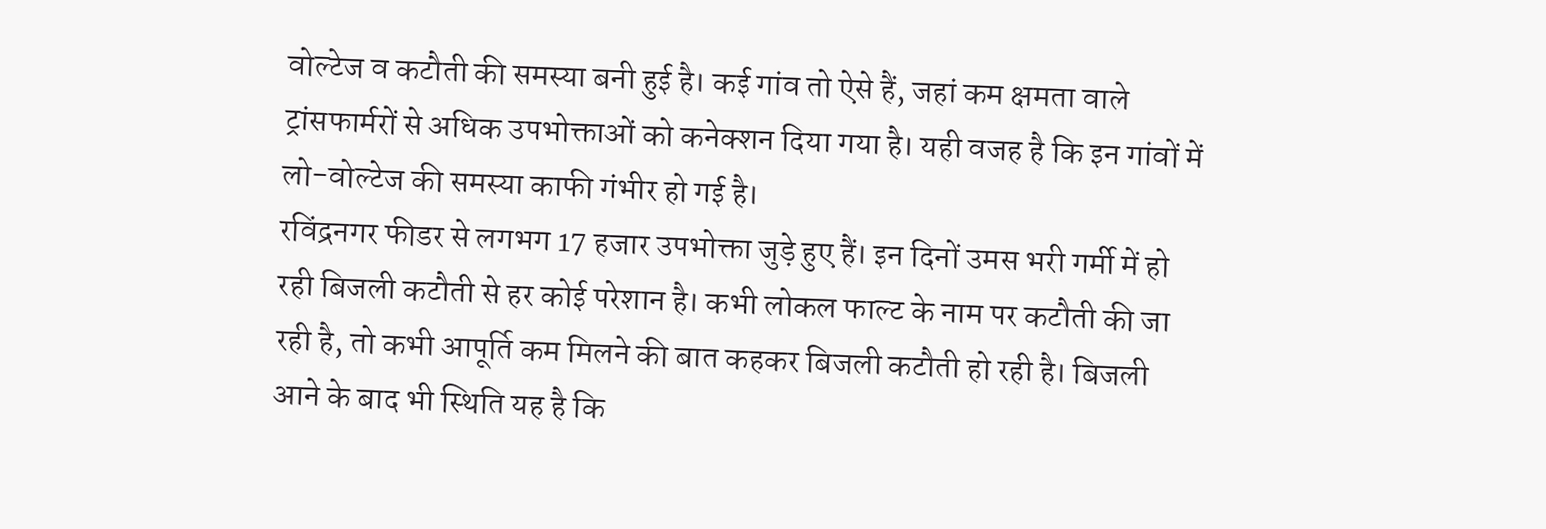वोल्टेज व कटौती की समस्या बनी हुई है। कई गांव तो ऐसे हैं, जहां कम क्षमता वाले ट्रांसफार्मरों से अधिक उपभोक्ताओं को कनेक्शन दिया गया है। यही वजह है कि इन गांवों में लो-वोल्टेज की समस्या काफी गंभीर हो गई है।
रविंद्रनगर फीडर से लगभग 17 हजार उपभोक्ता जुड़े हुए हैं। इन दिनों उमस भरी गर्मी में हो रही बिजली कटौती से हर कोई परेशान है। कभी लोकल फाल्ट के नाम पर कटौती की जा रही है, तो कभी आपूर्ति कम मिलने की बात कहकर बिजली कटौती हो रही है। बिजली आने के बाद भी स्थिति यह है कि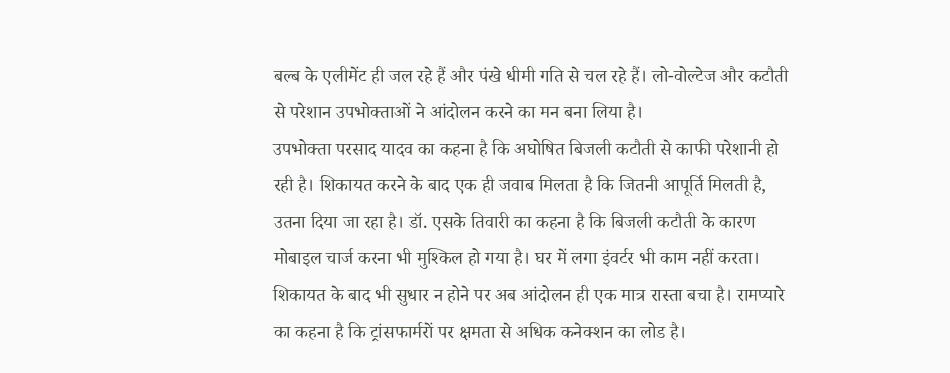बल्ब के एलीमेंट ही जल रहे हैं और पंखे धीमी गति से चल रहे हैं। लो-वोल्टेज और कटौती से परेशान उपभोक्ताओं ने आंदोलन करने का मन बना लिया है।
उपभोक्ता परसाद यादव का कहना है कि अघोषित बिजली कटौती से काफी परेशानी हो रही है। शिकायत करने के बाद एक ही जवाब मिलता है कि जितनी आपूर्ति मिलती है, उतना दिया जा रहा है। डॉ. एसके तिवारी का कहना है कि बिजली कटौती के कारण मोबाइल चार्ज करना भी मुश्किल हो गया है। घर में लगा इंवर्टर भी काम नहीं करता। शिकायत के बाद भी सुधार न होने पर अब आंदोलन ही एक मात्र रास्ता बचा है। रामप्यारे का कहना है कि ट्रांसफार्मरों पर क्षमता से अधिक कनेक्शन का लोड है।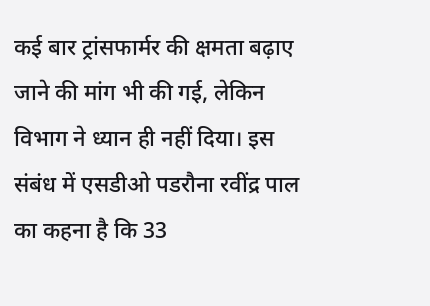कई बार ट्रांसफार्मर की क्षमता बढ़ाए जाने की मांग भी की गई, लेकिन विभाग ने ध्यान ही नहीं दिया। इस संबंध में एसडीओ पडरौना रवींद्र पाल का कहना है कि 33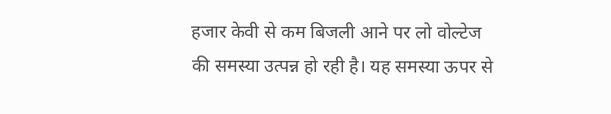हजार केवी से कम बिजली आने पर लो वोल्टेज की समस्या उत्पन्न हो रही है। यह समस्या ऊपर से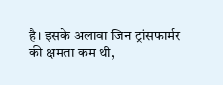है। इसके अलावा जिन ट्रांसफार्मर की क्षमता कम थी,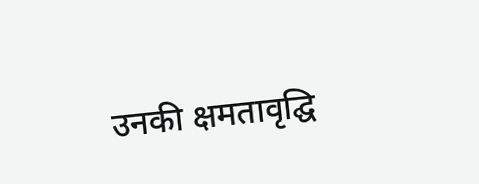उनकी क्षमतावृद्घि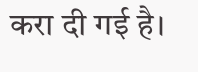करा दी गई है।